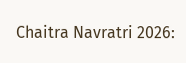Chaitra Navratri 2026: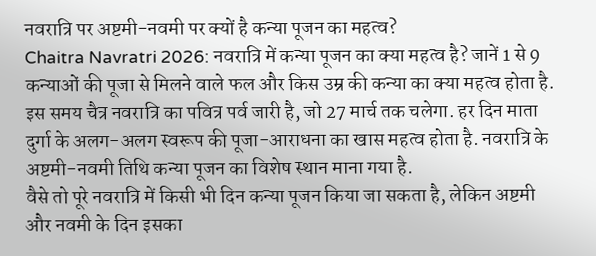नवरात्रि पर अष्टमी-नवमी पर क्यों है कन्या पूजन का महत्व?
Chaitra Navratri 2026: नवरात्रि में कन्या पूजन का क्या महत्व है? जानें 1 से 9 कन्याओं की पूजा से मिलने वाले फल और किस उम्र की कन्या का क्या महत्व होता है.
इस समय चैत्र नवरात्रि का पवित्र पर्व जारी है, जो 27 मार्च तक चलेगा. हर दिन माता दुर्गा के अलग-अलग स्वरूप की पूजा-आराधना का खास महत्व होता है. नवरात्रि के अष्टमी-नवमी तिथि कन्या पूजन का विशेष स्थान माना गया है.
वैसे तो पूरे नवरात्रि में किसी भी दिन कन्या पूजन किया जा सकता है, लेकिन अष्टमी और नवमी के दिन इसका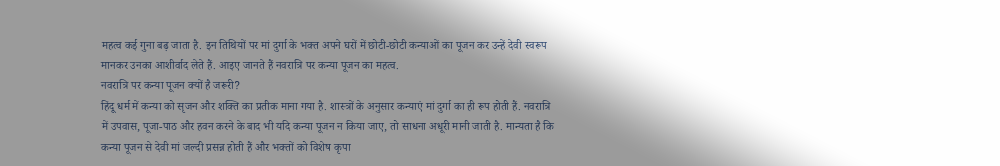महत्व कई गुना बढ़ जाता है. इन तिथियों पर मां दुर्गा के भक्त अपने घरों में छोटी-छोटी कन्याओं का पूजन कर उन्हें देवी स्वरूप मानकर उनका आशीर्वाद लेते हैं. आइए जानते हैं नवरात्रि पर कन्या पूजन का महत्व.
नवरात्रि पर कन्या पूजन क्यों है जरूरी?
हिंदू धर्म में कन्या को सृजन और शक्ति का प्रतीक माना गया है. शास्त्रों के अनुसार कन्याएं मां दुर्गा का ही रूप होती हैं. नवरात्रि में उपवास, पूजा-पाठ और हवन करने के बाद भी यदि कन्या पूजन न किया जाए, तो साधना अधूरी मानी जाती है. मान्यता है कि कन्या पूजन से देवी मां जल्दी प्रसन्न होती हैं और भक्तों को विशेष कृपा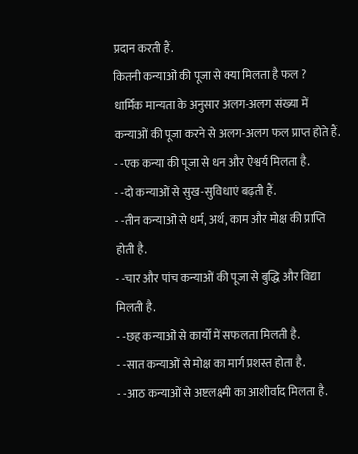प्रदान करती हैं.
कितनी कन्याओं की पूजा से क्या मिलता है फल ?
धार्मिक मान्यता के अनुसार अलग-अलग संख्या में कन्याओं की पूजा करने से अलग-अलग फल प्राप्त होते हैं.
- -एक कन्या की पूजा से धन और ऐश्वर्य मिलता है.
- -दो कन्याओं से सुख-सुविधाएं बढ़ती हैं.
- -तीन कन्याओं से धर्म, अर्थ, काम और मोक्ष की प्राप्ति होती है.
- -चार और पांच कन्याओं की पूजा से बुद्धि और विद्या मिलती है.
- -छह कन्याओं से कार्यों में सफलता मिलती है.
- -सात कन्याओं से मोक्ष का मार्ग प्रशस्त होता है.
- -आठ कन्याओं से अष्टलक्ष्मी का आशीर्वाद मिलता है.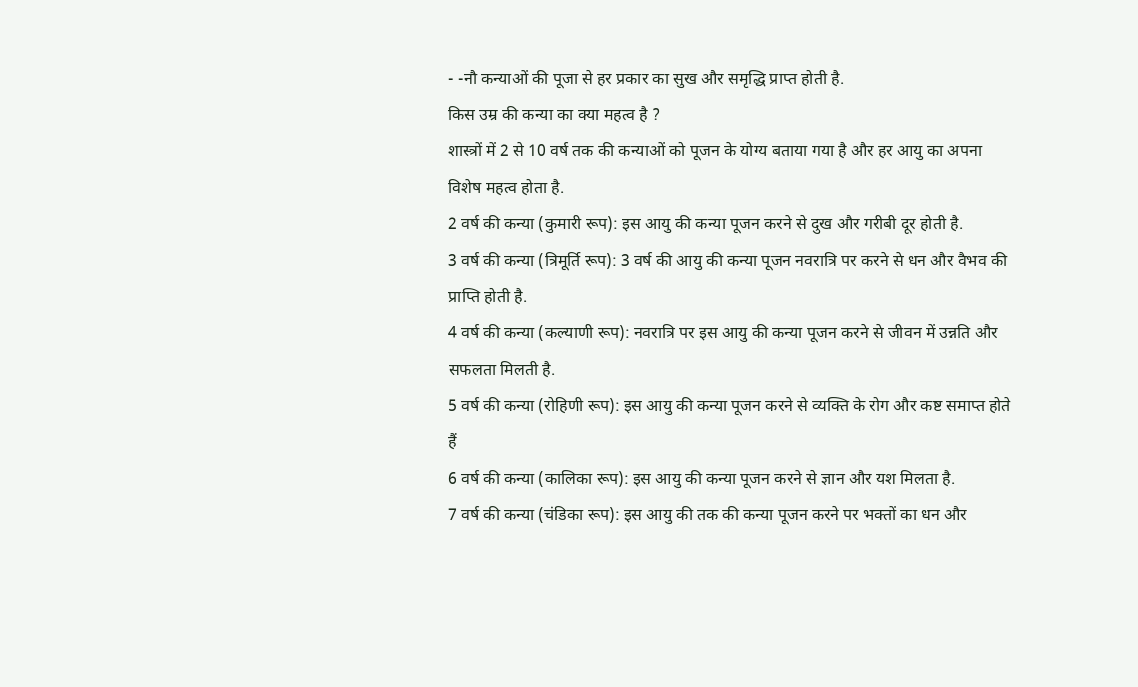- -नौ कन्याओं की पूजा से हर प्रकार का सुख और समृद्धि प्राप्त होती है.
किस उम्र की कन्या का क्या महत्व है ?
शास्त्रों में 2 से 10 वर्ष तक की कन्याओं को पूजन के योग्य बताया गया है और हर आयु का अपना विशेष महत्व होता है.
2 वर्ष की कन्या (कुमारी रूप): इस आयु की कन्या पूजन करने से दुख और गरीबी दूर होती है.
3 वर्ष की कन्या (त्रिमूर्ति रूप): 3 वर्ष की आयु की कन्या पूजन नवरात्रि पर करने से धन और वैभव की प्राप्ति होती है.
4 वर्ष की कन्या (कल्याणी रूप): नवरात्रि पर इस आयु की कन्या पूजन करने से जीवन में उन्नति और सफलता मिलती है.
5 वर्ष की कन्या (रोहिणी रूप): इस आयु की कन्या पूजन करने से व्यक्ति के रोग और कष्ट समाप्त होते हैं
6 वर्ष की कन्या (कालिका रूप): इस आयु की कन्या पूजन करने से ज्ञान और यश मिलता है.
7 वर्ष की कन्या (चंडिका रूप): इस आयु की तक की कन्या पूजन करने पर भक्तों का धन और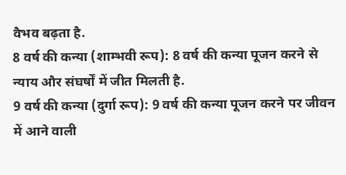वैभव बढ़ता है.
8 वर्ष की कन्या (शाम्भवी रूप): 8 वर्ष की कन्या पूजन करने से न्याय और संघर्षों में जीत मिलती है.
9 वर्ष की कन्या (दुर्गा रूप): 9 वर्ष की कन्या पूजन करने पर जीवन में आने वाली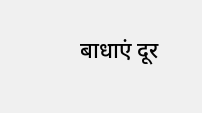बाधाएं दूर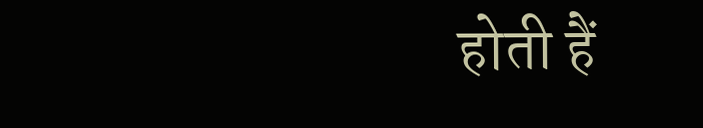होती हैं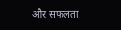और सफलता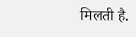मिलती है.